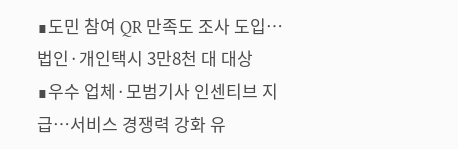∎도민 참여 QR 만족도 조사 도입…법인·개인택시 3만8천 대 대상
∎우수 업체·모범기사 인센티브 지급…서비스 경쟁력 강화 유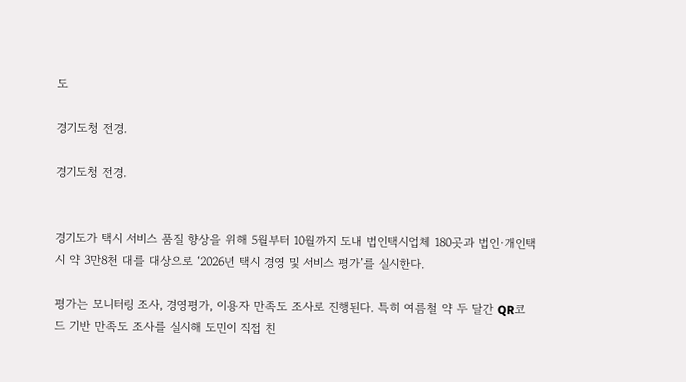도

경기도청 전경.

경기도청 전경.


경기도가 택시 서비스 품질 향상을 위해 5월부터 10월까지 도내 법인택시업체 180곳과 법인·개인택시 약 3만8천 대를 대상으로 ‘2026년 택시 경영 및 서비스 평가’를 실시한다.

평가는 모니터링 조사, 경영평가, 이용자 만족도 조사로 진행된다. 특히 여름철 약 두 달간 QR코드 기반 만족도 조사를 실시해 도민이 직접 친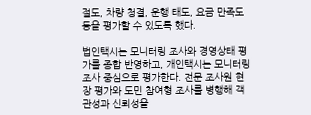절도, 차량 청결, 운행 태도, 요금 만족도 등을 평가할 수 있도록 했다.

법인택시는 모니터링 조사와 경영상태 평가를 종합 반영하고, 개인택시는 모니터링 조사 중심으로 평가한다. 전문 조사원 현장 평가와 도민 참여형 조사를 병행해 객관성과 신뢰성을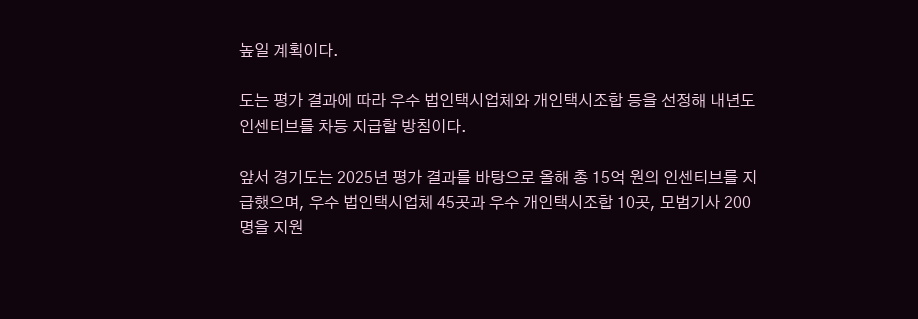높일 계획이다.

도는 평가 결과에 따라 우수 법인택시업체와 개인택시조합 등을 선정해 내년도 인센티브를 차등 지급할 방침이다.

앞서 경기도는 2025년 평가 결과를 바탕으로 올해 총 15억 원의 인센티브를 지급했으며, 우수 법인택시업체 45곳과 우수 개인택시조합 10곳, 모범기사 200명을 지원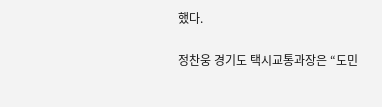했다.

정찬웅 경기도 택시교통과장은 “도민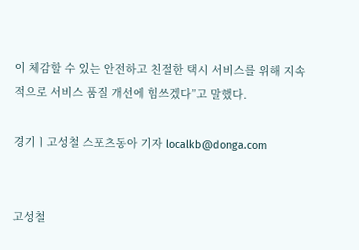이 체감할 수 있는 안전하고 친절한 택시 서비스를 위해 지속적으로 서비스 품질 개선에 힘쓰겠다”고 말했다.

경기ㅣ고성철 스포츠동아 기자 localkb@donga.com


고성철